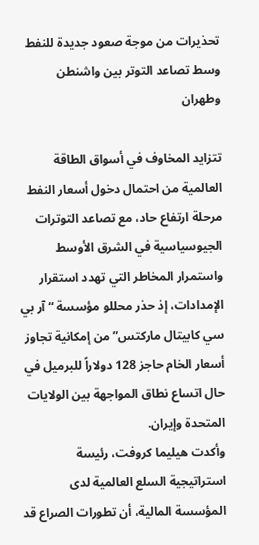تحذيرات من موجة صعود جديدة للنفط وسط تصاعد التوتر بين واشنطن وطهران

تتزايد المخاوف في أسواق الطاقة العالمية من احتمال دخول أسعار النفط مرحلة ارتفاع حاد، مع تصاعد التوترات الجيوسياسية في الشرق الأوسط واستمرار المخاطر التي تهدد استقرار الإمدادات، إذ حذر محللو مؤسسة “آر بي سي كابيتال ماركتس” من إمكانية تجاوز أسعار الخام حاجز 128 دولاراً للبرميل في حال اتساع نطاق المواجهة بين الولايات المتحدة وإيران.
وأكدت هيليما كروفت، رئيسة استراتيجية السلع العالمية لدى المؤسسة المالية، أن تطورات الصراع قد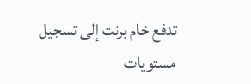تدفع خام برنت إلى تسجيل مستويات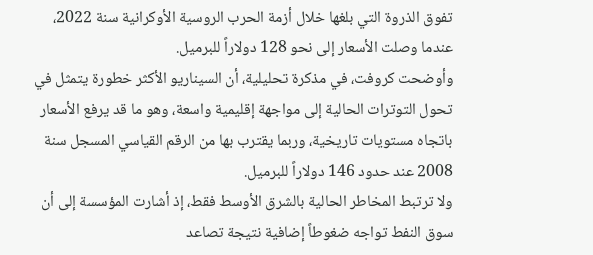تفوق الذروة التي بلغها خلال أزمة الحرب الروسية الأوكرانية سنة 2022، عندما وصلت الأسعار إلى نحو 128 دولاراً للبرميل.
وأوضحت كروفت، في مذكرة تحليلية، أن السيناريو الأكثر خطورة يتمثل في تحول التوترات الحالية إلى مواجهة إقليمية واسعة، وهو ما قد يرفع الأسعار باتجاه مستويات تاريخية، وربما يقترب بها من الرقم القياسي المسجل سنة 2008 عند حدود 146 دولاراً للبرميل.
ولا ترتبط المخاطر الحالية بالشرق الأوسط فقط، إذ أشارت المؤسسة إلى أن سوق النفط تواجه ضغوطاً إضافية نتيجة تصاعد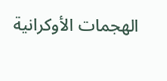الهجمات الأوكرانية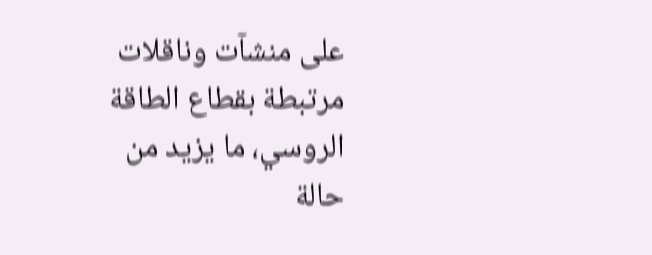على منشآت وناقلات مرتبطة بقطاع الطاقة الروسي، ما يزيد من حالة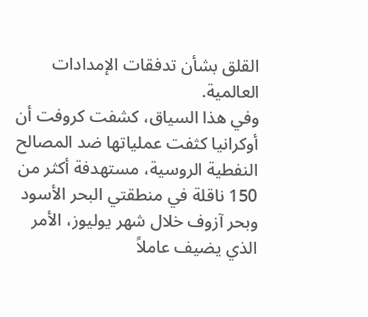القلق بشأن تدفقات الإمدادات العالمية.
وفي هذا السياق، كشفت كروفت أن أوكرانيا كثفت عملياتها ضد المصالح النفطية الروسية، مستهدفة أكثر من 150 ناقلة في منطقتي البحر الأسود وبحر آزوف خلال شهر يوليوز، الأمر الذي يضيف عاملاً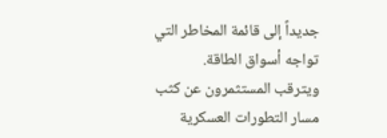جديداً إلى قائمة المخاطر التي تواجه أسواق الطاقة.
ويترقب المستثمرون عن كثب مسار التطورات العسكرية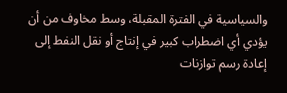والسياسية في الفترة المقبلة، وسط مخاوف من أن يؤدي أي اضطراب كبير في إنتاج أو نقل النفط إلى إعادة رسم توازنات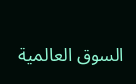السوق العالمية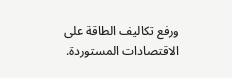ورفع تكاليف الطاقة على الاقتصادات المستوردة.